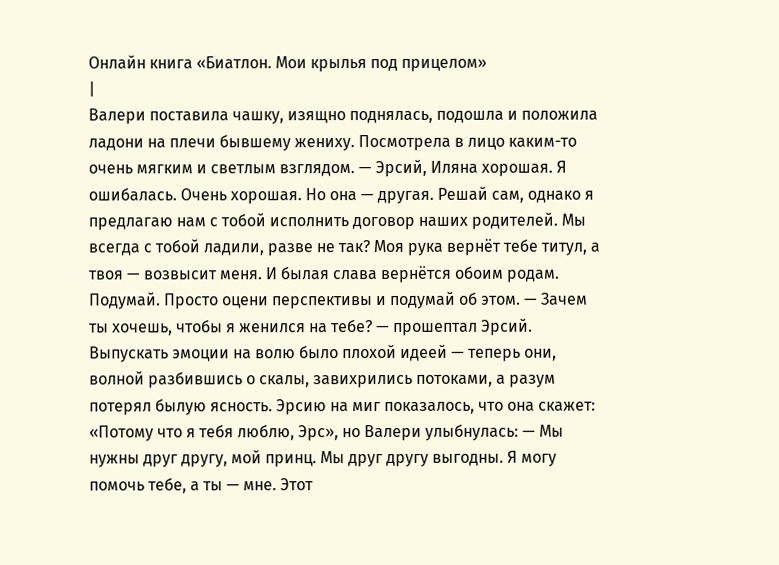Онлайн книга «Биатлон. Мои крылья под прицелом»
|
Валери поставила чашку, изящно поднялась, подошла и положила ладони на плечи бывшему жениху. Посмотрела в лицо каким-то очень мягким и светлым взглядом. — Эрсий, Иляна хорошая. Я ошибалась. Очень хорошая. Но она — другая. Решай сам, однако я предлагаю нам с тобой исполнить договор наших родителей. Мы всегда с тобой ладили, разве не так? Моя рука вернёт тебе титул, а твоя — возвысит меня. И былая слава вернётся обоим родам. Подумай. Просто оцени перспективы и подумай об этом. — Зачем ты хочешь, чтобы я женился на тебе? — прошептал Эрсий. Выпускать эмоции на волю было плохой идеей — теперь они, волной разбившись о скалы, завихрились потоками, а разум потерял былую ясность. Эрсию на миг показалось, что она скажет: «Потому что я тебя люблю, Эрс», но Валери улыбнулась: — Мы нужны друг другу, мой принц. Мы друг другу выгодны. Я могу помочь тебе, а ты — мне. Этот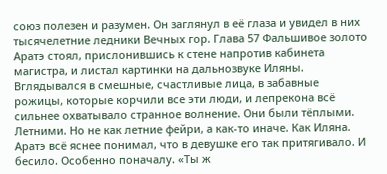союз полезен и разумен. Он заглянул в её глаза и увидел в них тысячелетние ледники Вечных гор. Глава 57 Фальшивое золото Аратэ стоял, прислонившись к стене напротив кабинета магистра, и листал картинки на дальнозвуке Иляны. Вглядывался в смешные, счастливые лица, в забавные рожицы, которые корчили все эти люди, и лепрекона всё сильнее охватывало странное волнение. Они были тёплыми. Летними. Но не как летние фейри, а как-то иначе. Как Иляна. Аратэ всё яснее понимал, что в девушке его так притягивало. И бесило. Особенно поначалу. «Ты ж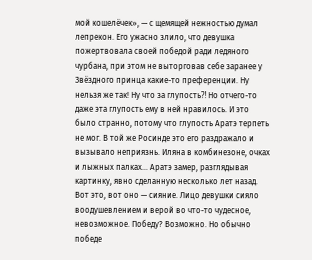мой кошелёчек», — с щемящей нежностью думал лепрекон. Его ужасно злило, что девушка пожертвовала своей победой ради ледяного чурбана, при этом не выторговав себе заранее у Звёздного принца какие-то преференции. Ну нельзя же так! Ну что за глупость⁈ Но отчего-то даже эта глупость ему в ней нравилось. И это было странно, потому что глупость Аратэ терпеть не мог. В той же Росинде это его раздражало и вызывало неприязнь. Иляна в комбинезоне, очках и лыжных палках… Аратэ замер, разглядывая картинку, явно сделанную несколько лет назад. Вот это, вот оно — сияние. Лицо девушки сияло воодушевлением и верой во что-то чудесное, невозможное. Победу? Возможно. Но обычно победе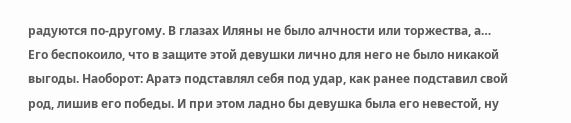радуются по-другому. В глазах Иляны не было алчности или торжества, а… Его беспокоило, что в защите этой девушки лично для него не было никакой выгоды. Наоборот: Аратэ подставлял себя под удар, как ранее подставил свой род, лишив его победы. И при этом ладно бы девушка была его невестой, ну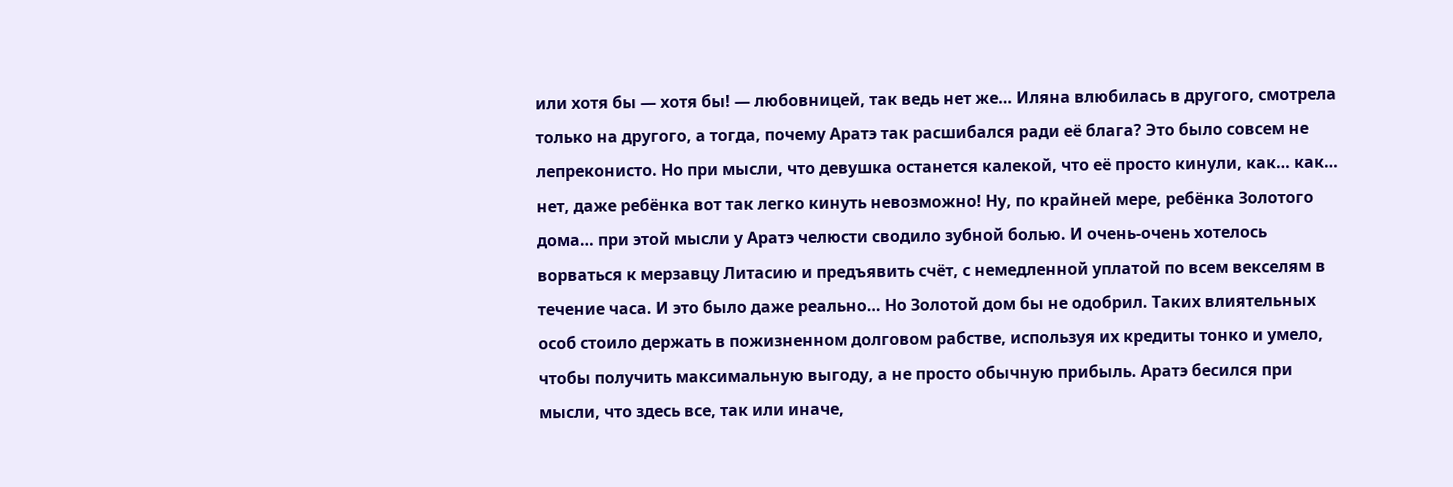или хотя бы — хотя бы! — любовницей, так ведь нет же… Иляна влюбилась в другого, смотрела только на другого, а тогда, почему Аратэ так расшибался ради её блага? Это было совсем не лепреконисто. Но при мысли, что девушка останется калекой, что её просто кинули, как… как… нет, даже ребёнка вот так легко кинуть невозможно! Ну, по крайней мере, ребёнка Золотого дома… при этой мысли у Аратэ челюсти сводило зубной болью. И очень-очень хотелось ворваться к мерзавцу Литасию и предъявить счёт, с немедленной уплатой по всем векселям в течение часа. И это было даже реально… Но Золотой дом бы не одобрил. Таких влиятельных особ стоило держать в пожизненном долговом рабстве, используя их кредиты тонко и умело, чтобы получить максимальную выгоду, а не просто обычную прибыль. Аратэ бесился при мысли, что здесь все, так или иначе,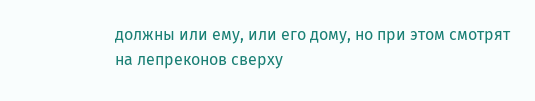должны или ему, или его дому, но при этом смотрят на лепреконов сверху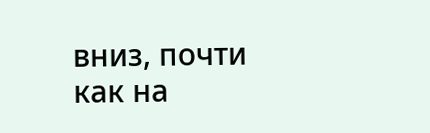вниз, почти как на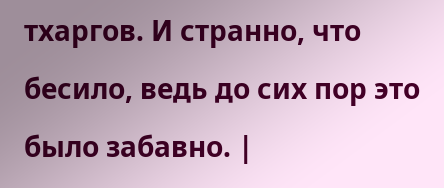тхаргов. И странно, что бесило, ведь до сих пор это было забавно. |